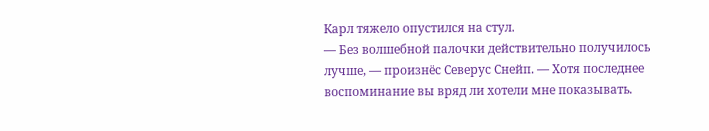Карл тяжело опустился на стул.
— Без волшебной палочки действительно получилось лучше, — произнёс Северус Снейп. — Хотя последнее воспоминание вы вряд ли хотели мне показывать.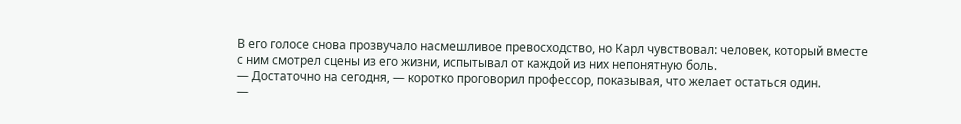В его голосе снова прозвучало насмешливое превосходство, но Карл чувствовал: человек, который вместе с ним смотрел сцены из его жизни, испытывал от каждой из них непонятную боль.
— Достаточно на сегодня, — коротко проговорил профессор, показывая, что желает остаться один.
—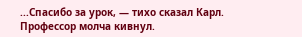...Спасибо за урок, — тихо сказал Карл.
Профессор молча кивнул.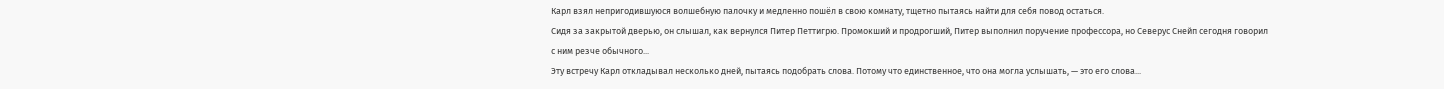Карл взял непригодившуюся волшебную палочку и медленно пошёл в свою комнату, тщетно пытаясь найти для себя повод остаться.
Сидя за закрытой дверью, он слышал, как вернулся Питер Петтигрю. Промокший и продрогший, Питер выполнил поручение профессора, но Северус Снейп сегодня говорил с ним резче обычного...
Эту встречу Карл откладывал несколько дней, пытаясь подобрать слова. Потому что единственное, что она могла услышать, — это его слова...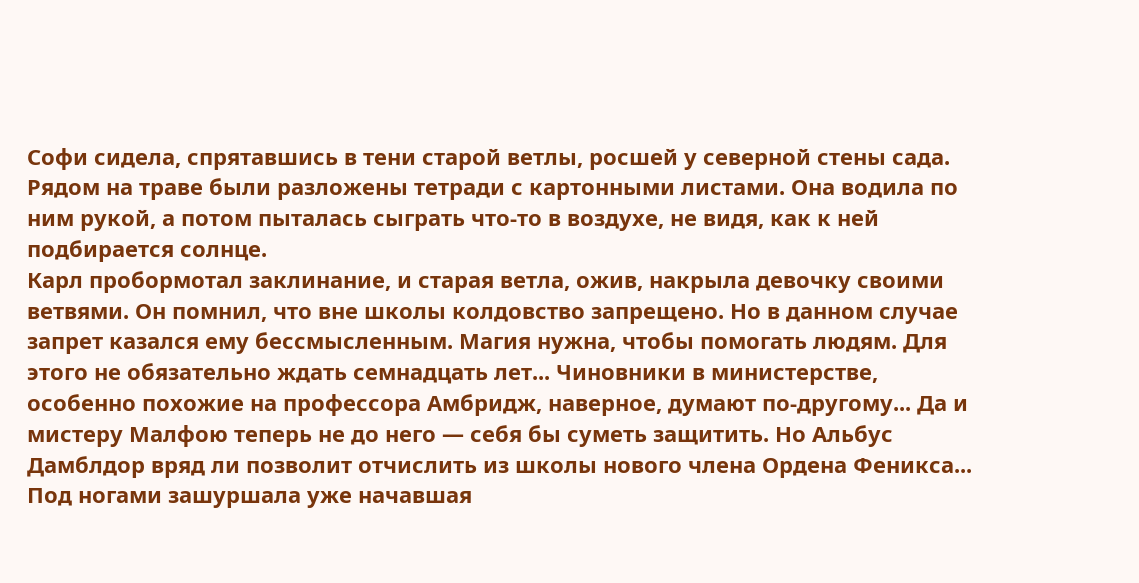Софи сидела, спрятавшись в тени старой ветлы, росшей у северной стены сада. Рядом на траве были разложены тетради с картонными листами. Она водила по ним рукой, а потом пыталась сыграть что-то в воздухе, не видя, как к ней подбирается солнце.
Карл пробормотал заклинание, и старая ветла, ожив, накрыла девочку своими ветвями. Он помнил, что вне школы колдовство запрещено. Но в данном случае запрет казался ему бессмысленным. Магия нужна, чтобы помогать людям. Для этого не обязательно ждать семнадцать лет... Чиновники в министерстве, особенно похожие на профессора Амбридж, наверное, думают по-другому... Да и мистеру Малфою теперь не до него — себя бы суметь защитить. Но Альбус Дамблдор вряд ли позволит отчислить из школы нового члена Ордена Феникса...
Под ногами зашуршала уже начавшая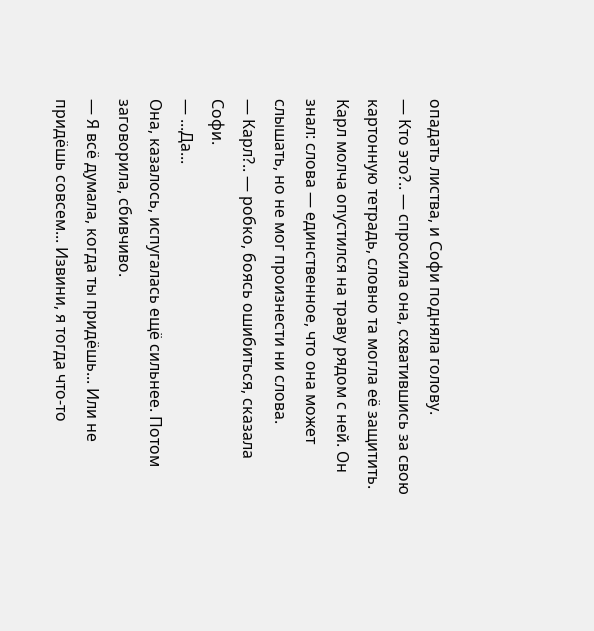опадать листва, и Софи подняла голову.
— Кто это?.. — спросила она, схватившись за свою картонную тетрадь, словно та могла её защитить.
Карл молча опустился на траву рядом с ней. Он знал: слова — единственное, что она может слышать, но не мог произнести ни слова.
— Карл?.. — робко, боясь ошибиться, сказала Софи.
— ...Да...
Она, казалось, испугалась ещё сильнее. Потом заговорила, сбивчиво.
— Я всё думала, когда ты придёшь... Или не придёшь совсем... Извини, я тогда что-то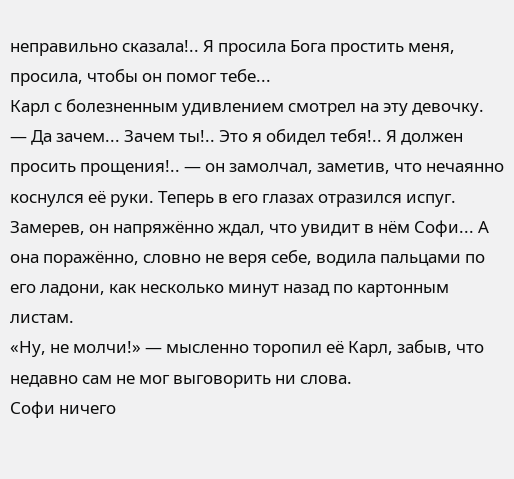неправильно сказала!.. Я просила Бога простить меня, просила, чтобы он помог тебе...
Карл с болезненным удивлением смотрел на эту девочку.
— Да зачем... Зачем ты!.. Это я обидел тебя!.. Я должен просить прощения!.. — он замолчал, заметив, что нечаянно коснулся её руки. Теперь в его глазах отразился испуг. Замерев, он напряжённо ждал, что увидит в нём Софи... А она поражённо, словно не веря себе, водила пальцами по его ладони, как несколько минут назад по картонным листам.
«Ну, не молчи!» — мысленно торопил её Карл, забыв, что недавно сам не мог выговорить ни слова.
Софи ничего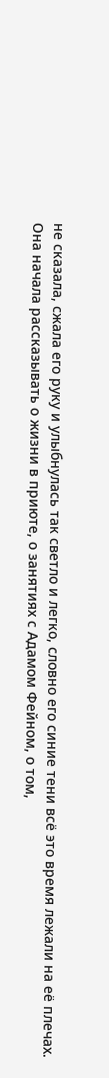не сказала, сжала его руку и улыбнулась так светло и легко, словно его синие тени всё это время лежали на её плечах.
Она начала рассказывать о жизни в приюте, о занятиях с Адамом Фейном, о том,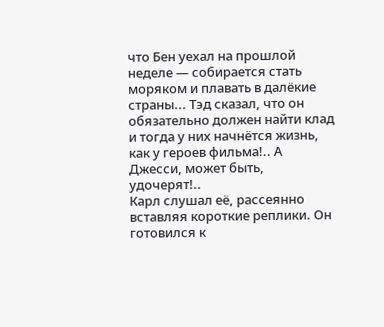что Бен уехал на прошлой неделе — собирается стать моряком и плавать в далёкие страны... Тэд сказал, что он обязательно должен найти клад и тогда у них начнётся жизнь, как у героев фильма!.. А Джесси, может быть, удочерят!..
Карл слушал её, рассеянно вставляя короткие реплики. Он готовился к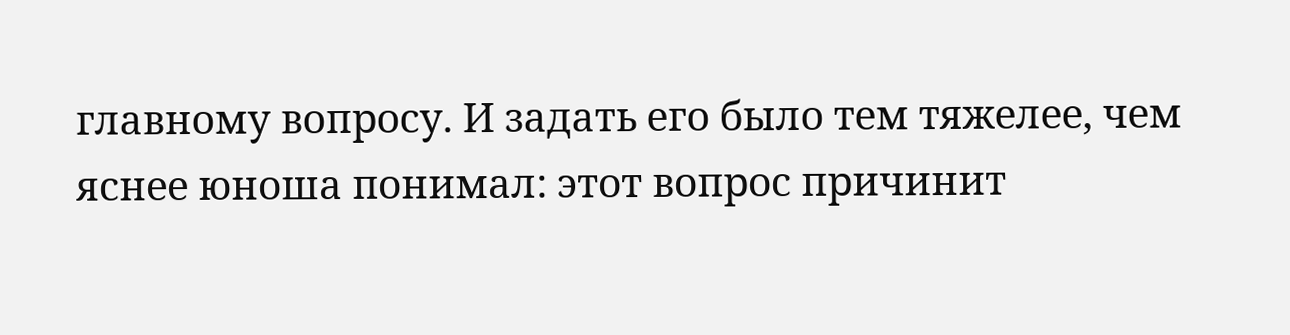главному вопросу. И задать его было тем тяжелее, чем яснее юноша понимал: этот вопрос причинит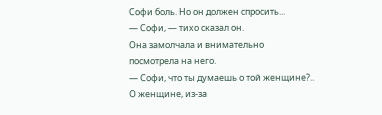Софи боль. Но он должен спросить...
— Софи, — тихо сказал он.
Она замолчала и внимательно посмотрела на него.
— Софи, что ты думаешь о той женщине?.. О женщине, из-за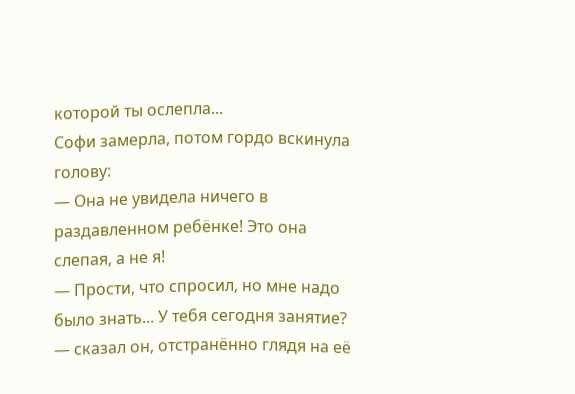которой ты ослепла...
Софи замерла, потом гордо вскинула голову:
— Она не увидела ничего в раздавленном ребёнке! Это она слепая, а не я!
— Прости, что спросил, но мне надо было знать... У тебя сегодня занятие? — сказал он, отстранённо глядя на её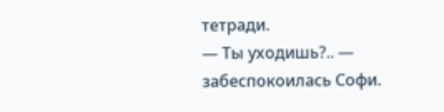тетради.
— Ты уходишь?.. — забеспокоилась Софи.